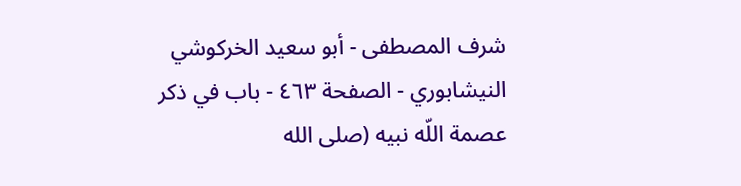شرف المصطفى - أبو سعيد الخركوشي النيشابوري - الصفحة ٤٦٣ - باب في ذكر عصمة اللّه نبيه (صلى الله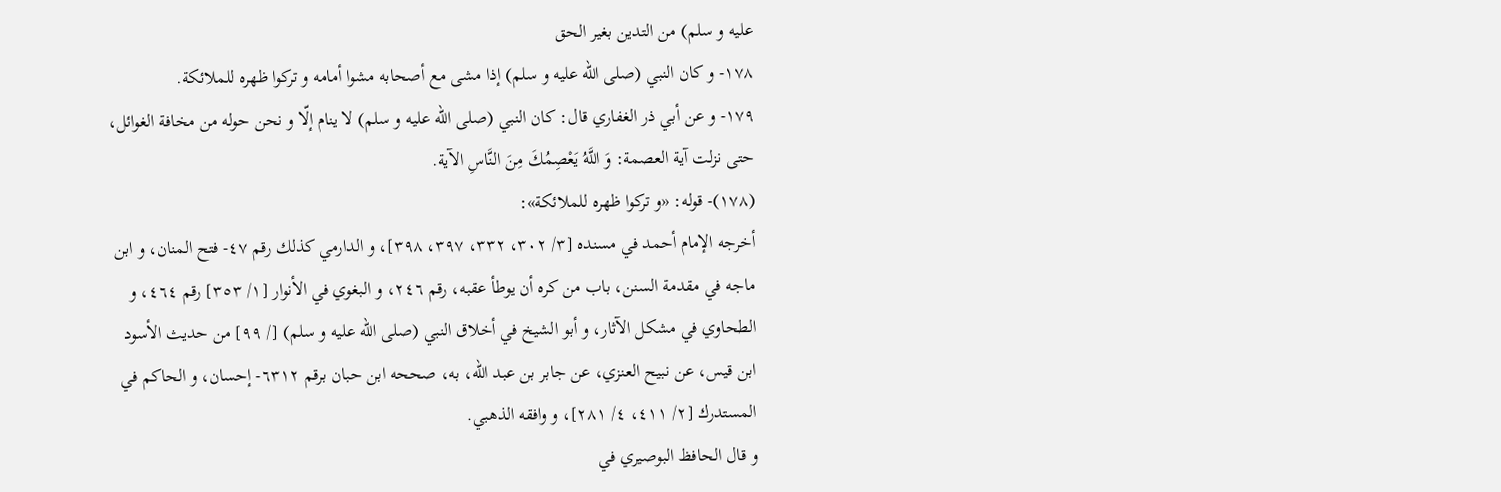عليه و سلم) من التدين بغير الحق
١٧٨- و كان النبي (صلى الله عليه و سلم) إذا مشى مع أصحابه مشوا أمامه و تركوا ظهره للملائكة.
١٧٩- و عن أبي ذر الغفاري قال: كان النبي (صلى الله عليه و سلم) لا ينام إلّا و نحن حوله من مخافة الغوائل، حتى نزلت آية العصمة: وَ اللَّهُ يَعْصِمُكَ مِنَ النَّاسِ الآية.
(١٧٨)- قوله: «و تركوا ظهره للملائكة»:
أخرجه الإمام أحمد في مسنده [٣/ ٣٠٢، ٣٣٢، ٣٩٧، ٣٩٨]، و الدارمي كذلك رقم ٤٧- فتح المنان، و ابن ماجه في مقدمة السنن، باب من كره أن يوطأ عقبه، رقم ٢٤٦، و البغوي في الأنوار [١/ ٣٥٣] رقم ٤٦٤، و الطحاوي في مشكل الآثار، و أبو الشيخ في أخلاق النبي (صلى الله عليه و سلم) [/ ٩٩] من حديث الأسود ابن قيس، عن نبيح العنزي، عن جابر بن عبد اللّه، به، صححه ابن حبان برقم ٦٣١٢- إحسان، و الحاكم في المستدرك [٢/ ٤١١، ٤/ ٢٨١]، و وافقه الذهبي.
و قال الحافظ البوصيري في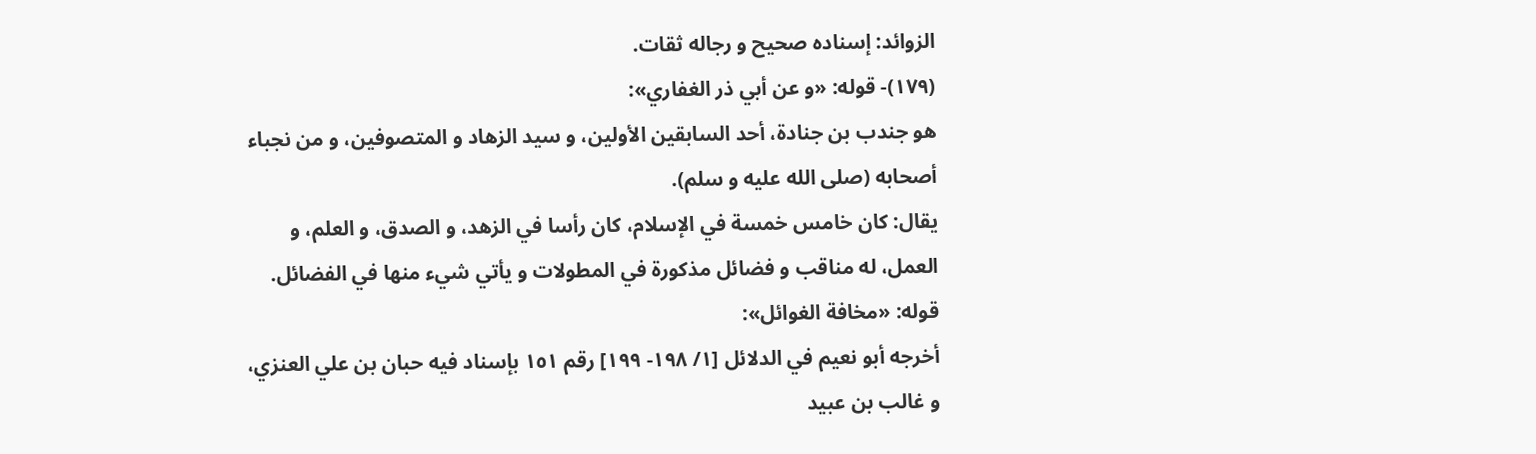الزوائد: إسناده صحيح و رجاله ثقات.
(١٧٩)- قوله: «و عن أبي ذر الغفاري»:
هو جندب بن جنادة، أحد السابقين الأولين، و سيد الزهاد و المتصوفين، و من نجباء أصحابه (صلى الله عليه و سلم).
يقال: كان خامس خمسة في الإسلام، كان رأسا في الزهد، و الصدق، و العلم، و العمل، له مناقب و فضائل مذكورة في المطولات و يأتي شيء منها في الفضائل.
قوله: «مخافة الغوائل»:
أخرجه أبو نعيم في الدلائل [١/ ١٩٨- ١٩٩] رقم ١٥١ بإسناد فيه حبان بن علي العنزي، و غالب بن عبيد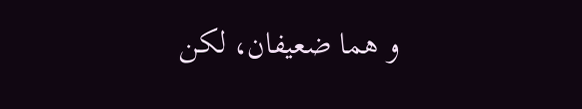و هما ضعيفان، لكن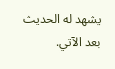يشهد له الحديث بعد الآتي.